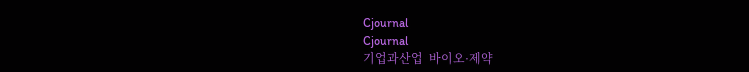Cjournal
Cjournal
기업과산업  바이오·제약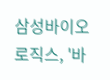삼성바이오로직스, '바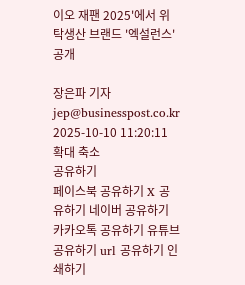이오 재팬 2025'에서 위탁생산 브랜드 '엑설런스' 공개

장은파 기자 jep@businesspost.co.kr 2025-10-10 11:20:11
확대 축소
공유하기
페이스북 공유하기 X 공유하기 네이버 공유하기 카카오톡 공유하기 유튜브 공유하기 url 공유하기 인쇄하기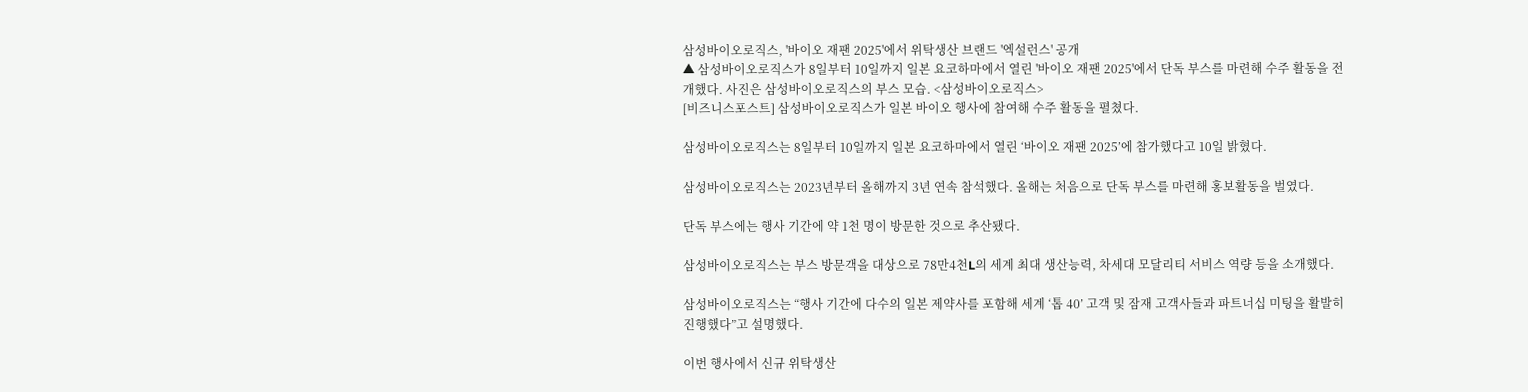삼성바이오로직스, '바이오 재팬 2025'에서 위탁생산 브랜드 '엑설런스' 공개
▲ 삼성바이오로직스가 8일부터 10일까지 일본 요코하마에서 열린 '바이오 재팬 2025'에서 단독 부스를 마련해 수주 활동을 전개했다. 사진은 삼성바이오로직스의 부스 모습. <삼성바이오로직스>
[비즈니스포스트] 삼성바이오로직스가 일본 바이오 행사에 참여해 수주 활동을 펼쳤다.

삼성바이오로직스는 8일부터 10일까지 일본 요코하마에서 열린 ‘바이오 재팬 2025’에 참가했다고 10일 밝혔다.

삼성바이오로직스는 2023년부터 올해까지 3년 연속 참석했다. 올해는 처음으로 단독 부스를 마련해 홍보활동을 벌였다.

단독 부스에는 행사 기간에 약 1천 명이 방문한 것으로 추산됐다.

삼성바이오로직스는 부스 방문객을 대상으로 78만4천L의 세계 최대 생산능력, 차세대 모달리티 서비스 역량 등을 소개했다.

삼성바이오로직스는 “행사 기간에 다수의 일본 제약사를 포함해 세계 ‘톱 40’ 고객 및 잠재 고객사들과 파트너십 미팅을 활발히 진행했다”고 설명했다.

이번 행사에서 신규 위탁생산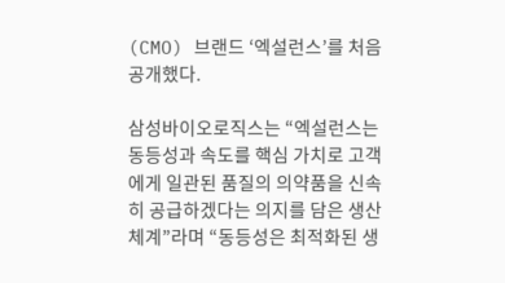(CMO) 브랜드 ‘엑설런스’를 처음 공개했다.

삼성바이오로직스는 “엑설런스는 동등성과 속도를 핵심 가치로 고객에게 일관된 품질의 의약품을 신속히 공급하겠다는 의지를 담은 생산체계”라며 “동등성은 최적화된 생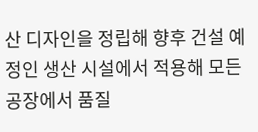산 디자인을 정립해 향후 건설 예정인 생산 시설에서 적용해 모든 공장에서 품질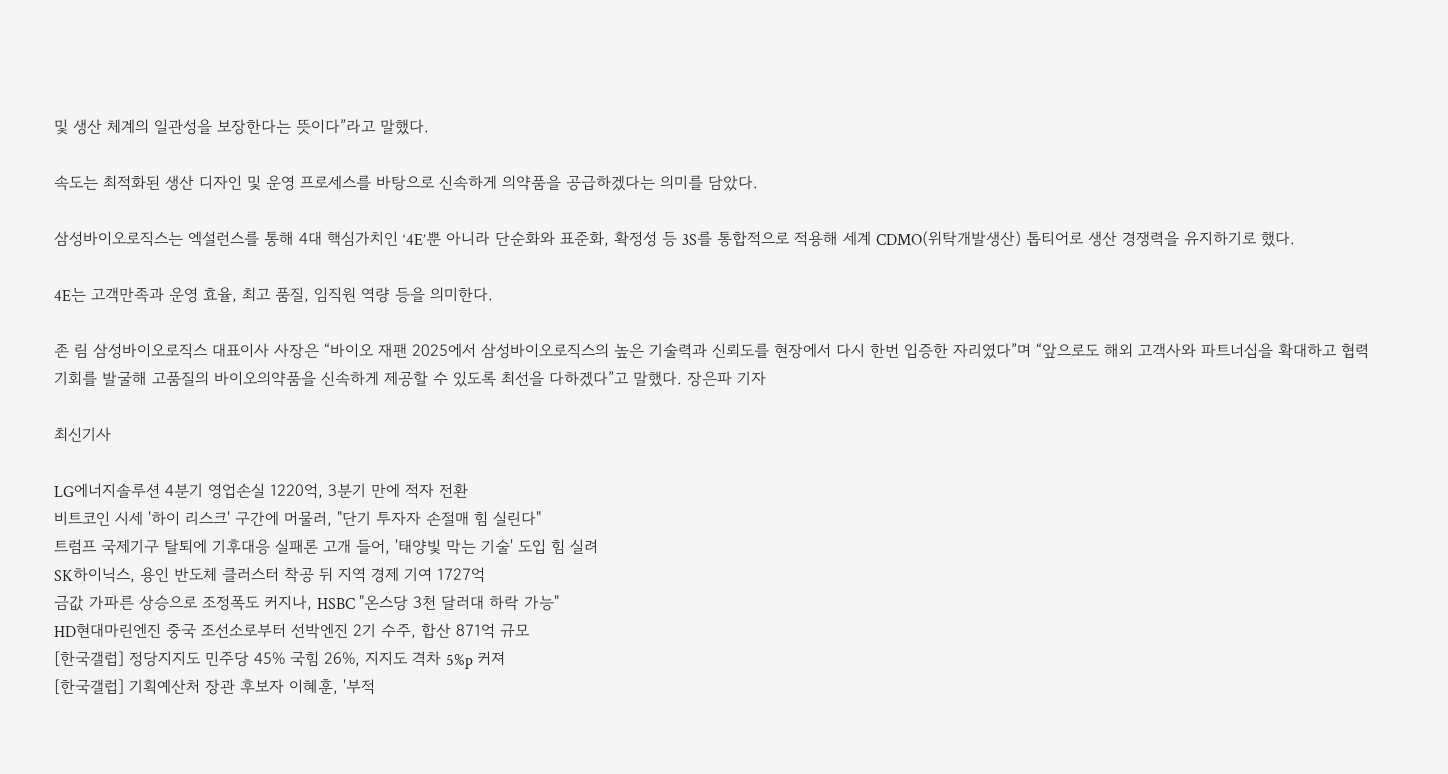및 생산 체계의 일관성을 보장한다는 뜻이다”라고 말했다.

속도는 최적화된 생산 디자인 및 운영 프로세스를 바탕으로 신속하게 의약품을 공급하겠다는 의미를 담았다.

삼성바이오로직스는 엑설런스를 통해 4대 핵심가치인 ‘4E’뿐 아니라 단순화와 표준화, 확정성 등 3S를 통합적으로 적용해 세계 CDMO(위탁개발생산) 톱티어로 생산 경쟁력을 유지하기로 했다.

4E는 고객만족과 운영 효율, 최고 품질, 임직원 역량 등을 의미한다.

존 림 삼성바이오로직스 대표이사 사장은 “바이오 재팬 2025에서 삼성바이오로직스의 높은 기술력과 신뢰도를 현장에서 다시 한번 입증한 자리였다”며 “앞으로도 해외 고객사와 파트너십을 확대하고 협력 기회를 발굴해 고품질의 바이오의약품을 신속하게 제공할 수 있도록 최선을 다하겠다”고 말했다. 장은파 기자

최신기사

LG에너지솔루션 4분기 영업손실 1220억, 3분기 만에 적자 전환
비트코인 시세 '하이 리스크' 구간에 머물러, "단기 투자자 손절매 힘 실린다"
트럼프 국제기구 탈퇴에 기후대응 실패론 고개 들어, '태양빛 막는 기술' 도입 힘 실려
SK하이닉스, 용인 반도체 클러스터 착공 뒤 지역 경제 기여 1727억
금값 가파른 상승으로 조정폭도 커지나, HSBC "온스당 3천 달러대 하락 가능"
HD현대마린엔진 중국 조선소로부터 선박엔진 2기 수주, 합산 871억 규모
[한국갤럽] 정당지지도 민주당 45% 국힘 26%, 지지도 격차 5%p 커져
[한국갤럽] 기획예산처 장관 후보자 이혜훈, '부적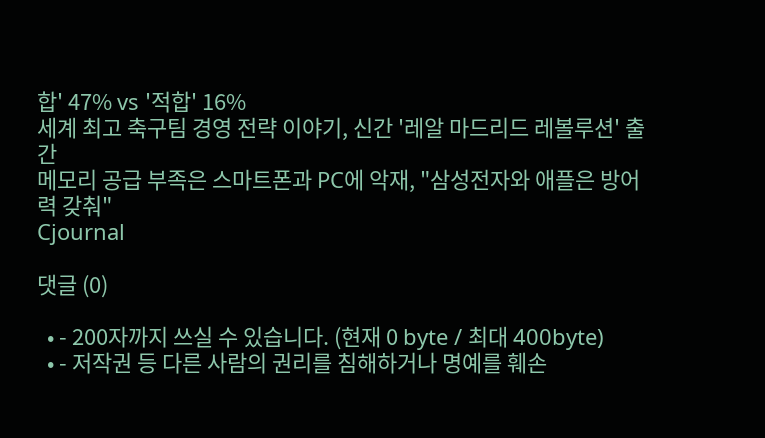합' 47% vs '적합' 16%
세계 최고 축구팀 경영 전략 이야기, 신간 '레알 마드리드 레볼루션' 출간
메모리 공급 부족은 스마트폰과 PC에 악재, "삼성전자와 애플은 방어력 갖춰"
Cjournal

댓글 (0)

  • - 200자까지 쓰실 수 있습니다. (현재 0 byte / 최대 400byte)
  • - 저작권 등 다른 사람의 권리를 침해하거나 명예를 훼손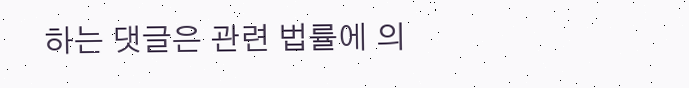하는 댓글은 관련 법률에 의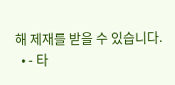해 제재를 받을 수 있습니다.
  • - 타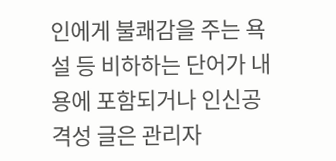인에게 불쾌감을 주는 욕설 등 비하하는 단어가 내용에 포함되거나 인신공격성 글은 관리자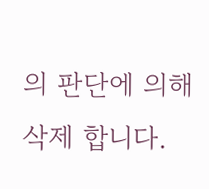의 판단에 의해 삭제 합니다.